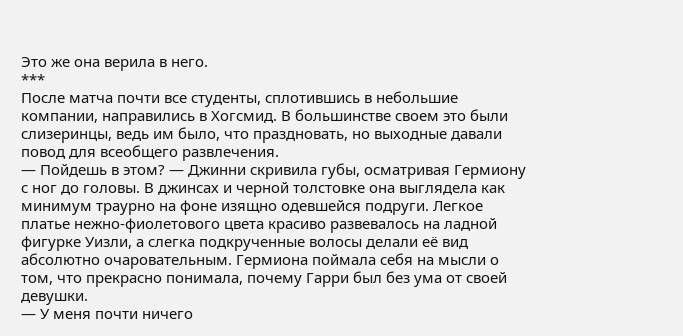Это же она верила в него.
***
После матча почти все студенты, сплотившись в небольшие компании, направились в Хогсмид. В большинстве своем это были слизеринцы, ведь им было, что праздновать, но выходные давали повод для всеобщего развлечения.
— Пойдешь в этом? — Джинни скривила губы, осматривая Гермиону с ног до головы. В джинсах и черной толстовке она выглядела как минимум траурно на фоне изящно одевшейся подруги. Легкое платье нежно-фиолетового цвета красиво развевалось на ладной фигурке Уизли, а слегка подкрученные волосы делали её вид абсолютно очаровательным. Гермиона поймала себя на мысли о том, что прекрасно понимала, почему Гарри был без ума от своей девушки.
— У меня почти ничего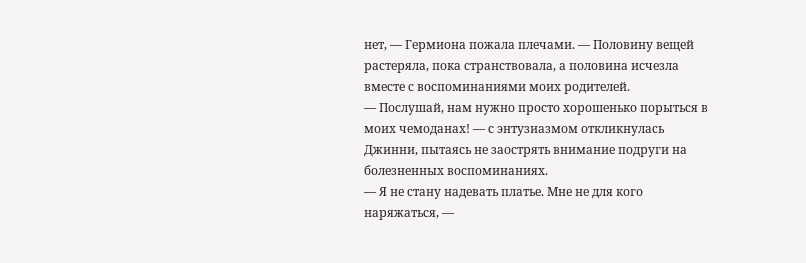нет, — Гермиона пожала плечами. — Половину вещей растеряла, пока странствовала, а половина исчезла вместе с воспоминаниями моих родителей.
— Послушай, нам нужно просто хорошенько порыться в моих чемоданах! — с энтузиазмом откликнулась Джинни, пытаясь не заострять внимание подруги на болезненных воспоминаниях.
— Я не стану надевать платье. Мне не для кого наряжаться, —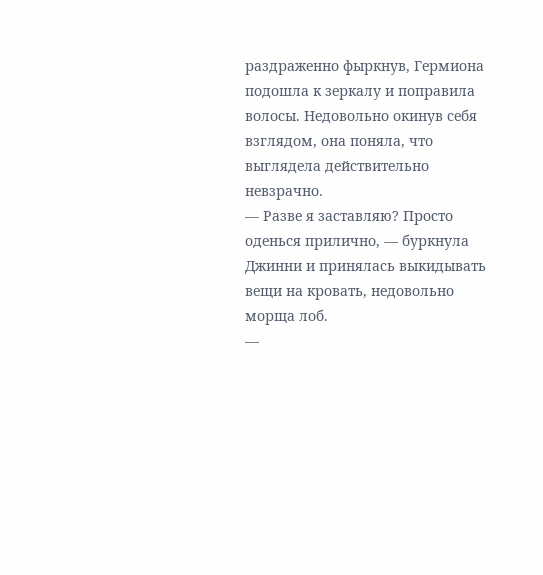раздраженно фыркнув, Гермиона подошла к зеркалу и поправила волосы. Недовольно окинув себя взглядом, она поняла, что выглядела действительно невзрачно.
— Разве я заставляю? Просто оденься прилично, — буркнула Джинни и принялась выкидывать вещи на кровать, недовольно морща лоб.
—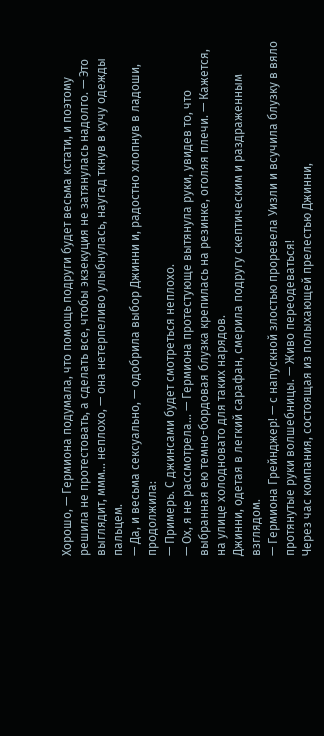Хорошо, — Гермиона подумала, что помощь подруги будет весьма кстати, и поэтому решила не протестовать, а сделать все, чтобы экзекуция не затянулась надолго. — Это выглядит, ммм… неплохо, — она нетерпеливо улыбнулась, наугад ткнув в кучу одежды пальцем.
— Да, и весьма сексуально, — одобрила выбор Джинни и, радостно хлопнув в ладоши, продолжила:
— Примерь. С джинсами будет смотреться неплохо.
— Ох, я не рассмотрела… — Гермиона протестующе вытянула руки, увидев то, что выбранная ею темно-бордовая блузка крепилась на резинке, оголяя плечи. — Кажется, на улице холодновато для таких нарядов.
Джинни, одетая в легкий сарафан, смерила подругу скептическим и раздраженным взглядом.
— Гермиона Грейнджер! — с напускной злостью проревела Уизли и всучила блузку в вяло протянутые руки волшебницы. — Живо переодеваться!
Через час компания, состоящая из полыхающей прелестью Джинни,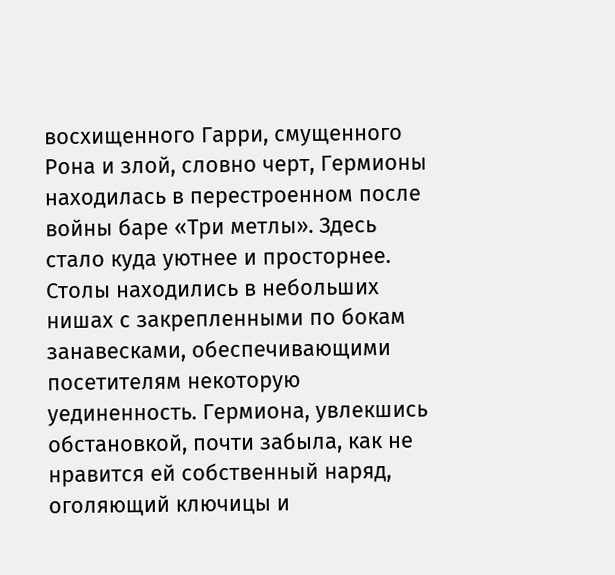восхищенного Гарри, смущенного Рона и злой, словно черт, Гермионы находилась в перестроенном после войны баре «Три метлы». Здесь стало куда уютнее и просторнее. Столы находились в небольших нишах с закрепленными по бокам занавесками, обеспечивающими посетителям некоторую уединенность. Гермиона, увлекшись обстановкой, почти забыла, как не нравится ей собственный наряд, оголяющий ключицы и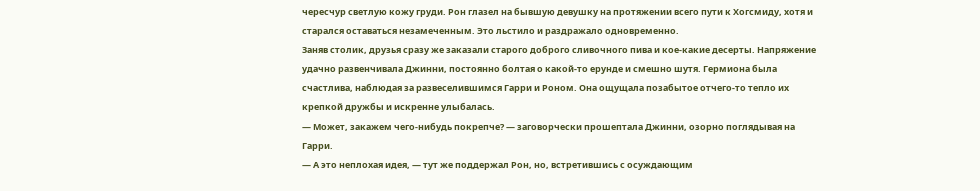чересчур светлую кожу груди. Рон глазел на бывшую девушку на протяжении всего пути к Хогсмиду, хотя и старался оставаться незамеченным. Это льстило и раздражало одновременно.
Заняв столик, друзья сразу же заказали старого доброго сливочного пива и кое-какие десерты. Напряжение удачно развенчивала Джинни, постоянно болтая о какой-то ерунде и смешно шутя. Гермиона была счастлива, наблюдая за развеселившимся Гарри и Роном. Она ощущала позабытое отчего-то тепло их крепкой дружбы и искренне улыбалась.
— Может, закажем чего-нибудь покрепче? — заговорчески прошептала Джинни, озорно поглядывая на Гарри.
— А это неплохая идея, — тут же поддержал Рон, но, встретившись с осуждающим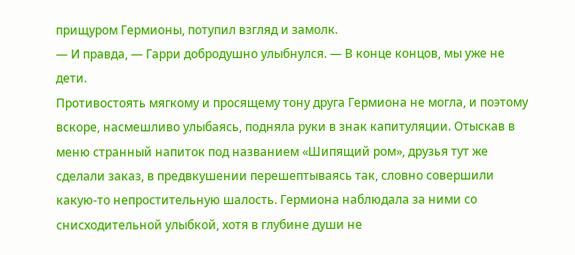прищуром Гермионы, потупил взгляд и замолк.
— И правда, — Гарри добродушно улыбнулся. — В конце концов, мы уже не дети.
Противостоять мягкому и просящему тону друга Гермиона не могла, и поэтому вскоре, насмешливо улыбаясь, подняла руки в знак капитуляции. Отыскав в меню странный напиток под названием «Шипящий ром», друзья тут же сделали заказ, в предвкушении перешептываясь так, словно совершили какую-то непростительную шалость. Гермиона наблюдала за ними со снисходительной улыбкой, хотя в глубине души не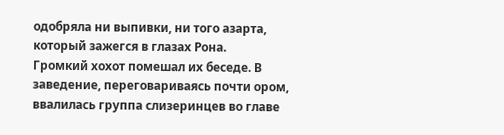одобряла ни выпивки, ни того азарта, который зажегся в глазах Рона.
Громкий хохот помешал их беседе. В заведение, переговариваясь почти ором, ввалилась группа слизеринцев во главе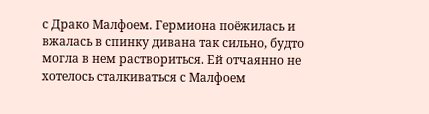с Драко Малфоем. Гермиона поёжилась и вжалась в спинку дивана так сильно, будто могла в нем раствориться. Ей отчаянно не хотелось сталкиваться с Малфоем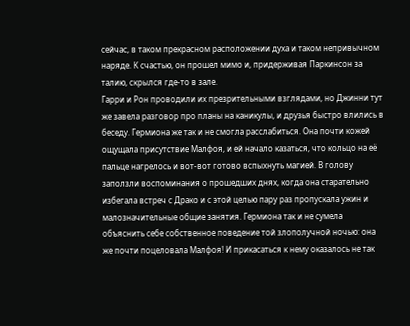сейчас, в таком прекрасном расположении духа и таком непривычном наряде. К счастью, он прошел мимо и, придерживая Паркинсон за талию, скрылся где-то в зале.
Гарри и Рон проводили их презрительными взглядами, но Джинни тут же завела разговор про планы на каникулы, и друзья быстро влились в беседу. Гермиона же так и не смогла расслабиться. Она почти кожей ощущала присутствие Малфоя, и ей начало казаться, что кольцо на её пальце нагрелось и вот-вот готово вспыхнуть магией. В голову заползли воспоминания о прошедших днях, когда она старательно избегала встреч с Драко и с этой целью пару раз пропускала ужин и малозначительные общие занятия. Гермиона так и не сумела объяснить себе собственное поведение той злополучной ночью: она же почти поцеловала Малфоя! И прикасаться к нему оказалось не так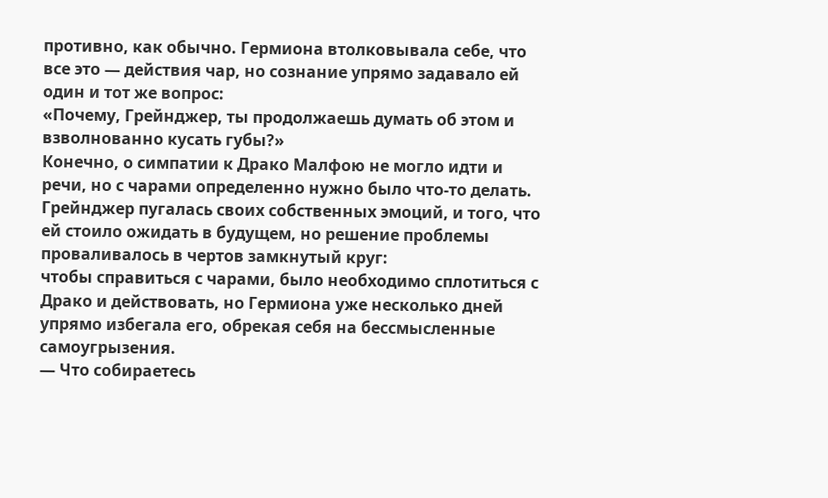противно, как обычно. Гермиона втолковывала себе, что все это — действия чар, но сознание упрямо задавало ей один и тот же вопрос:
«Почему, Грейнджер, ты продолжаешь думать об этом и взволнованно кусать губы?»
Конечно, о симпатии к Драко Малфою не могло идти и речи, но с чарами определенно нужно было что-то делать. Грейнджер пугалась своих собственных эмоций, и того, что ей стоило ожидать в будущем, но решение проблемы проваливалось в чертов замкнутый круг:
чтобы справиться с чарами, было необходимо сплотиться с Драко и действовать, но Гермиона уже несколько дней упрямо избегала его, обрекая себя на бессмысленные самоугрызения.
— Что собираетесь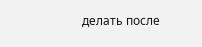делать после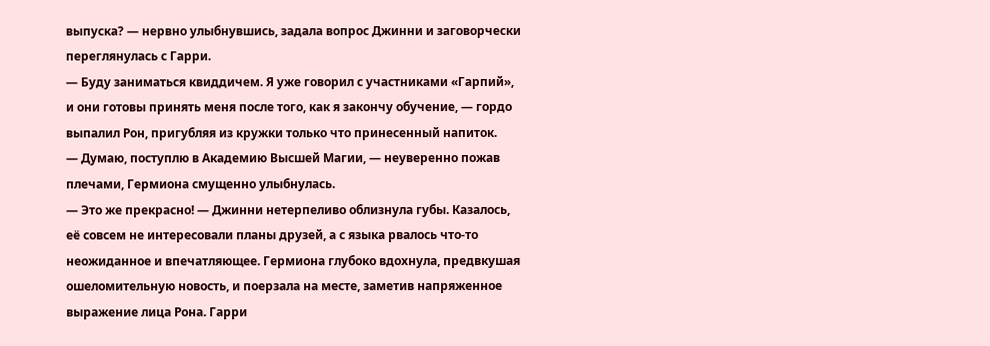выпуска? — нервно улыбнувшись, задала вопрос Джинни и заговорчески переглянулась с Гарри.
— Буду заниматься квиддичем. Я уже говорил с участниками «Гарпий», и они готовы принять меня после того, как я закончу обучение, — гордо выпалил Рон, пригубляя из кружки только что принесенный напиток.
— Думаю, поступлю в Академию Высшей Магии, — неуверенно пожав плечами, Гермиона смущенно улыбнулась.
— Это же прекрасно! — Джинни нетерпеливо облизнула губы. Казалось, её совсем не интересовали планы друзей, а с языка рвалось что-то неожиданное и впечатляющее. Гермиона глубоко вдохнула, предвкушая ошеломительную новость, и поерзала на месте, заметив напряженное выражение лица Рона. Гарри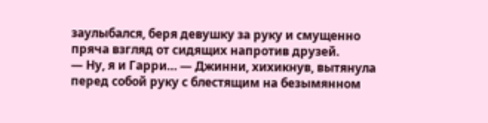заулыбался, беря девушку за руку и смущенно пряча взгляд от сидящих напротив друзей.
— Ну, я и Гарри… — Джинни, хихикнув, вытянула перед собой руку с блестящим на безымянном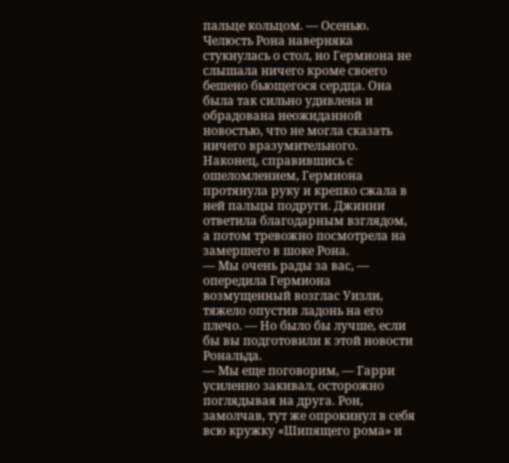пальце кольцом. — Осенью.
Челюсть Рона наверняка стукнулась о стол, но Гермиона не слышала ничего кроме своего бешено бьющегося сердца. Она была так сильно удивлена и обрадована неожиданной новостью, что не могла сказать ничего вразумительного. Наконец, справившись с ошеломлением, Гермиона протянула руку и крепко сжала в ней пальцы подруги. Джинни ответила благодарным взглядом, а потом тревожно посмотрела на замершего в шоке Рона.
— Мы очень рады за вас, — опередила Гермиона возмущенный возглас Уизли, тяжело опустив ладонь на его плечо. — Но было бы лучше, если бы вы подготовили к этой новости Рональда.
— Мы еще поговорим, — Гарри усиленно закивал, осторожно поглядывая на друга. Рон, замолчав, тут же опрокинул в себя всю кружку «Шипящего рома» и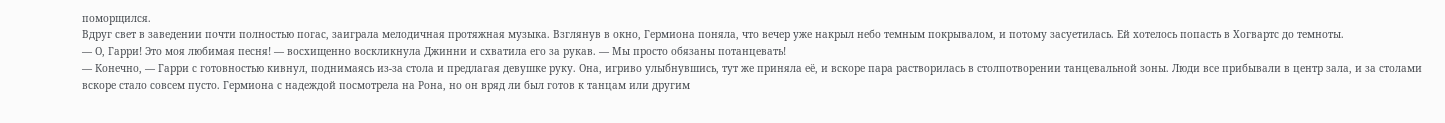поморщился.
Вдруг свет в заведении почти полностью погас, заиграла мелодичная протяжная музыка. Взглянув в окно, Гермиона поняла, что вечер уже накрыл небо темным покрывалом, и потому засуетилась. Ей хотелось попасть в Хогвартс до темноты.
— О, Гарри! Это моя любимая песня! — восхищенно воскликнула Джинни и схватила его за рукав. — Мы просто обязаны потанцевать!
— Конечно, — Гарри с готовностью кивнул, поднимаясь из-за стола и предлагая девушке руку. Она, игриво улыбнувшись, тут же приняла её, и вскоре пара растворилась в столпотворении танцевальной зоны. Люди все прибывали в центр зала, и за столами вскоре стало совсем пусто. Гермиона с надеждой посмотрела на Рона, но он вряд ли был готов к танцам или другим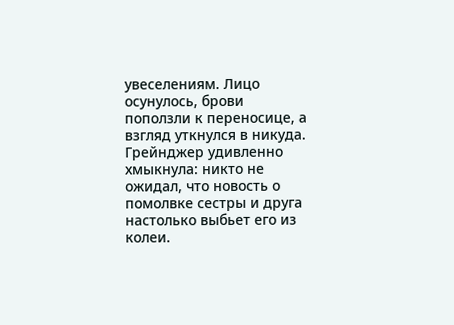увеселениям. Лицо осунулось, брови поползли к переносице, а взгляд уткнулся в никуда. Грейнджер удивленно хмыкнула: никто не ожидал, что новость о помолвке сестры и друга настолько выбьет его из колеи.